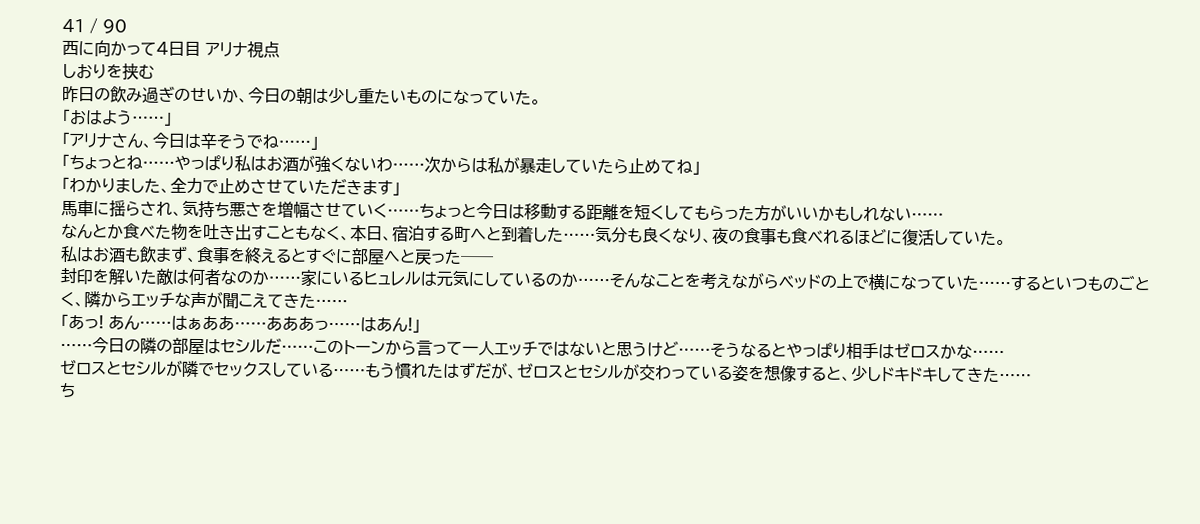41 / 90
西に向かって4日目 アリナ視点
しおりを挟む
昨日の飲み過ぎのせいか、今日の朝は少し重たいものになっていた。
「おはよう……」
「アリナさん、今日は辛そうでね……」
「ちょっとね……やっぱり私はお酒が強くないわ……次からは私が暴走していたら止めてね」
「わかりました、全力で止めさせていただきます」
馬車に揺らされ、気持ち悪さを増幅させていく……ちょっと今日は移動する距離を短くしてもらった方がいいかもしれない……
なんとか食べた物を吐き出すこともなく、本日、宿泊する町へと到着した……気分も良くなり、夜の食事も食べれるほどに復活していた。
私はお酒も飲まず、食事を終えるとすぐに部屋へと戻った──
封印を解いた敵は何者なのか……家にいるヒュレルは元気にしているのか……そんなことを考えながらベッドの上で横になっていた……するといつものごとく、隣からエッチな声が聞こえてきた……
「あっ! あん……はぁああ……あああっ……はあん!」
……今日の隣の部屋はセシルだ……このトーンから言って一人エッチではないと思うけど……そうなるとやっぱり相手はゼロスかな……
ゼロスとセシルが隣でセックスしている……もう慣れたはずだが、ゼロスとセシルが交わっている姿を想像すると、少しドキドキしてきた……
ち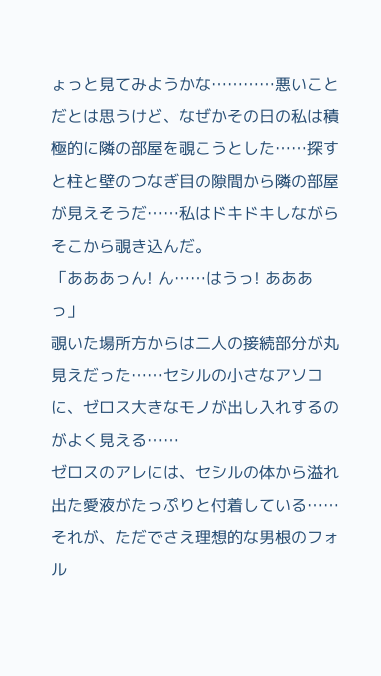ょっと見てみようかな…………悪いことだとは思うけど、なぜかその日の私は積極的に隣の部屋を覗こうとした……探すと柱と壁のつなぎ目の隙間から隣の部屋が見えそうだ……私はドキドキしながらそこから覗き込んだ。
「あああっん! ん……はうっ! あああっ」
覗いた場所方からは二人の接続部分が丸見えだった……セシルの小さなアソコに、ゼロス大きなモノが出し入れするのがよく見える……
ゼロスのアレには、セシルの体から溢れ出た愛液がたっぷりと付着している……それが、ただでさえ理想的な男根のフォル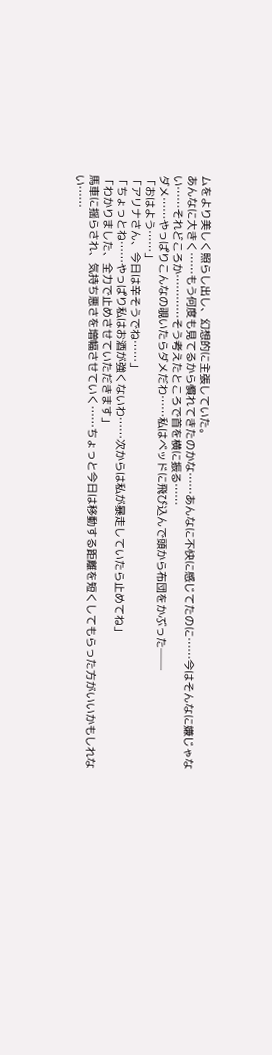ムをより美しく照らし出し、幻想的に主張していた。
あんなに大きく……もう何度も見てるから慣れてきたのかな……あんなに不快に感じてたのに……今はそんなに嫌じゃない……それどころか…………そう考えたところで首を横に振る……
ダメ……やっぱりこんなの覗いたらダメだわ……私はベッドに飛び込んで頭から布団をかぶった──
「おはよう……」
「アリナさん、今日は辛そうでね……」
「ちょっとね……やっぱり私はお酒が強くないわ……次からは私が暴走していたら止めてね」
「わかりました、全力で止めさせていただきます」
馬車に揺らされ、気持ち悪さを増幅させていく……ちょっと今日は移動する距離を短くしてもらった方がいいかもしれない……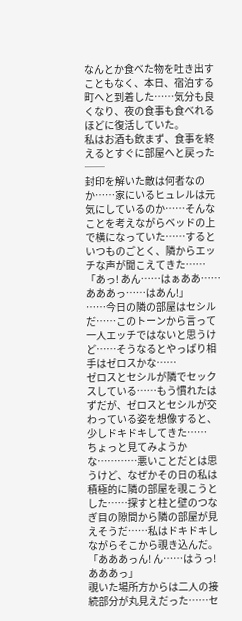なんとか食べた物を吐き出すこともなく、本日、宿泊する町へと到着した……気分も良くなり、夜の食事も食べれるほどに復活していた。
私はお酒も飲まず、食事を終えるとすぐに部屋へと戻った──
封印を解いた敵は何者なのか……家にいるヒュレルは元気にしているのか……そんなことを考えながらベッドの上で横になっていた……するといつものごとく、隣からエッチな声が聞こえてきた……
「あっ! あん……はぁああ……あああっ……はあん!」
……今日の隣の部屋はセシルだ……このトーンから言って一人エッチではないと思うけど……そうなるとやっぱり相手はゼロスかな……
ゼロスとセシルが隣でセックスしている……もう慣れたはずだが、ゼロスとセシルが交わっている姿を想像すると、少しドキドキしてきた……
ちょっと見てみようかな…………悪いことだとは思うけど、なぜかその日の私は積極的に隣の部屋を覗こうとした……探すと柱と壁のつなぎ目の隙間から隣の部屋が見えそうだ……私はドキドキしながらそこから覗き込んだ。
「あああっん! ん……はうっ! あああっ」
覗いた場所方からは二人の接続部分が丸見えだった……セ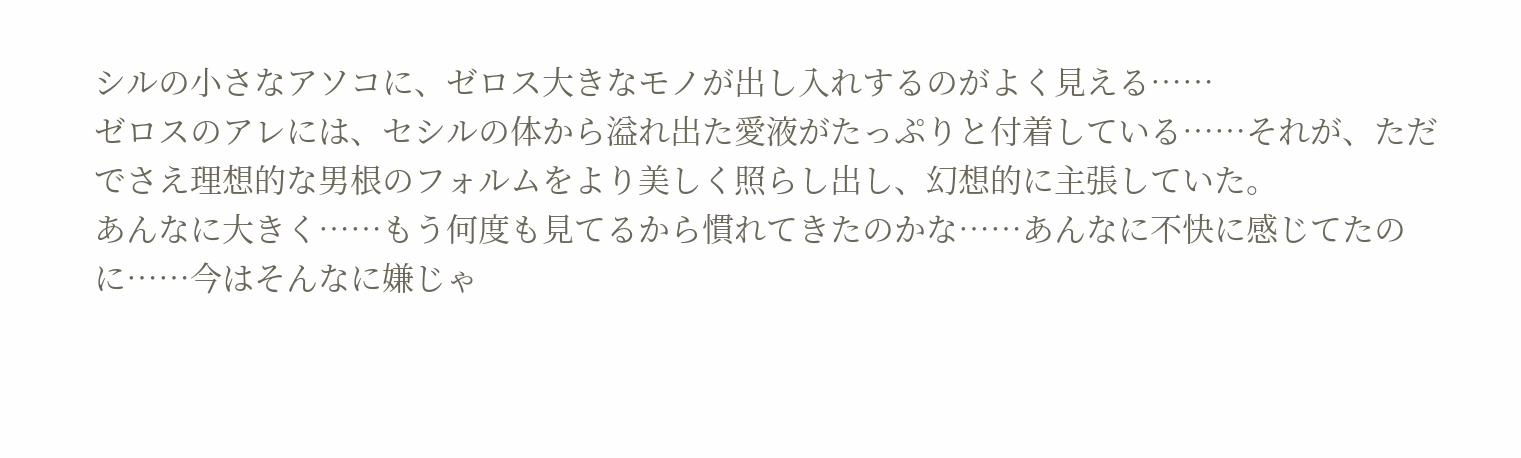シルの小さなアソコに、ゼロス大きなモノが出し入れするのがよく見える……
ゼロスのアレには、セシルの体から溢れ出た愛液がたっぷりと付着している……それが、ただでさえ理想的な男根のフォルムをより美しく照らし出し、幻想的に主張していた。
あんなに大きく……もう何度も見てるから慣れてきたのかな……あんなに不快に感じてたのに……今はそんなに嫌じゃ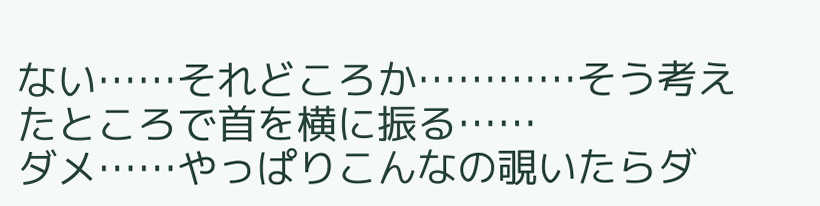ない……それどころか…………そう考えたところで首を横に振る……
ダメ……やっぱりこんなの覗いたらダ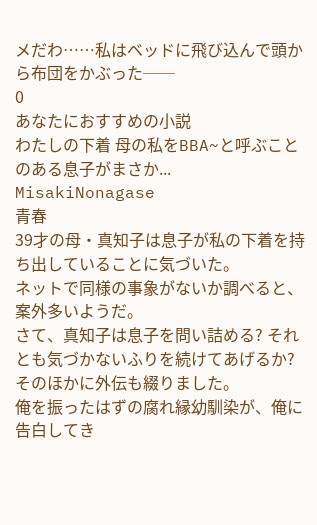メだわ……私はベッドに飛び込んで頭から布団をかぶった──
0
あなたにおすすめの小説
わたしの下着 母の私をBBA~と呼ぶことのある息子がまさか...
MisakiNonagase
青春
39才の母・真知子は息子が私の下着を持ち出していることに気づいた。
ネットで同様の事象がないか調べると、案外多いようだ。
さて、真知子は息子を問い詰める? それとも気づかないふりを続けてあげるか?
そのほかに外伝も綴りました。
俺を振ったはずの腐れ縁幼馴染が、俺に告白してき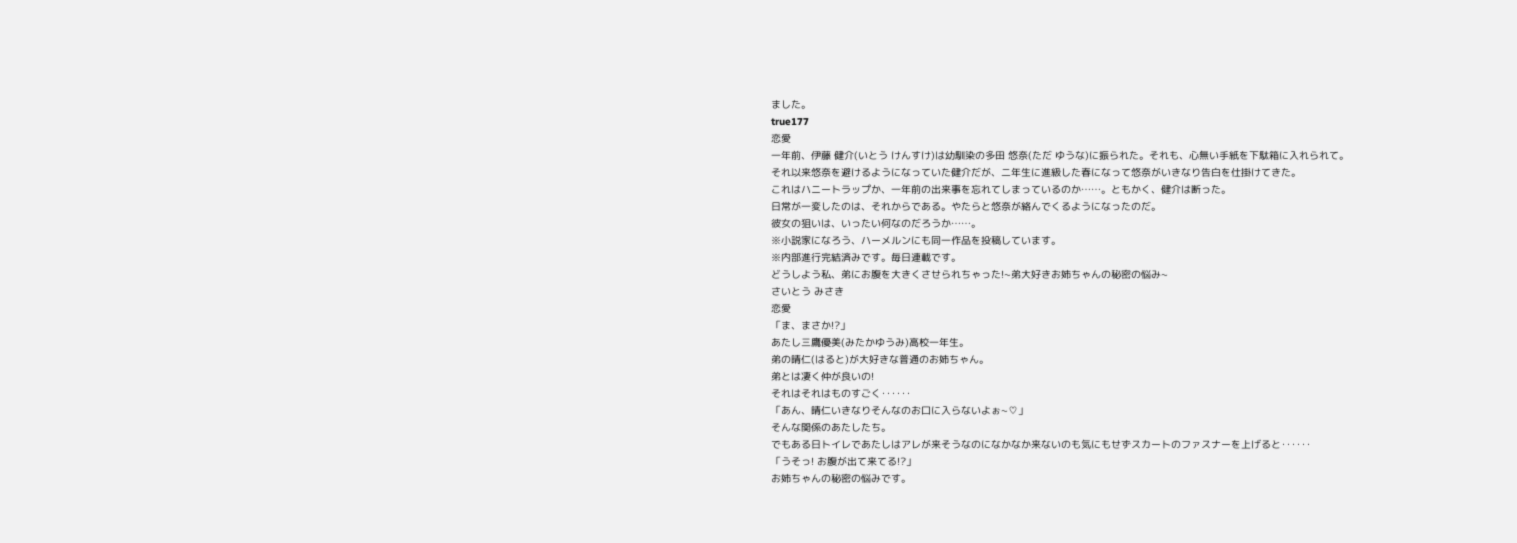ました。
true177
恋愛
一年前、伊藤 健介(いとう けんすけ)は幼馴染の多田 悠奈(ただ ゆうな)に振られた。それも、心無い手紙を下駄箱に入れられて。
それ以来悠奈を避けるようになっていた健介だが、二年生に進級した春になって悠奈がいきなり告白を仕掛けてきた。
これはハニートラップか、一年前の出来事を忘れてしまっているのか……。ともかく、健介は断った。
日常が一変したのは、それからである。やたらと悠奈が絡んでくるようになったのだ。
彼女の狙いは、いったい何なのだろうか……。
※小説家になろう、ハーメルンにも同一作品を投稿しています。
※内部進行完結済みです。毎日連載です。
どうしよう私、弟にお腹を大きくさせられちゃった!~弟大好きお姉ちゃんの秘密の悩み~
さいとう みさき
恋愛
「ま、まさか!?」
あたし三鷹優美(みたかゆうみ)高校一年生。
弟の晴仁(はると)が大好きな普通のお姉ちゃん。
弟とは凄く仲が良いの!
それはそれはものすごく‥‥‥
「あん、晴仁いきなりそんなのお口に入らないよぉ~♡」
そんな関係のあたしたち。
でもある日トイレであたしはアレが来そうなのになかなか来ないのも気にもせずスカートのファスナーを上げると‥‥‥
「うそっ! お腹が出て来てる!?」
お姉ちゃんの秘密の悩みです。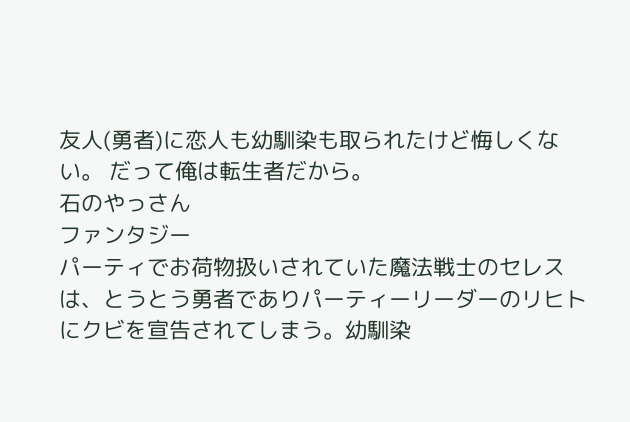友人(勇者)に恋人も幼馴染も取られたけど悔しくない。 だって俺は転生者だから。
石のやっさん
ファンタジー
パーティでお荷物扱いされていた魔法戦士のセレスは、とうとう勇者でありパーティーリーダーのリヒトにクビを宣告されてしまう。幼馴染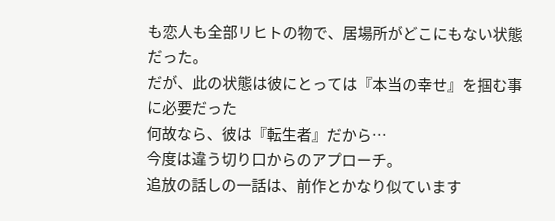も恋人も全部リヒトの物で、居場所がどこにもない状態だった。
だが、此の状態は彼にとっては『本当の幸せ』を掴む事に必要だった
何故なら、彼は『転生者』だから…
今度は違う切り口からのアプローチ。
追放の話しの一話は、前作とかなり似ています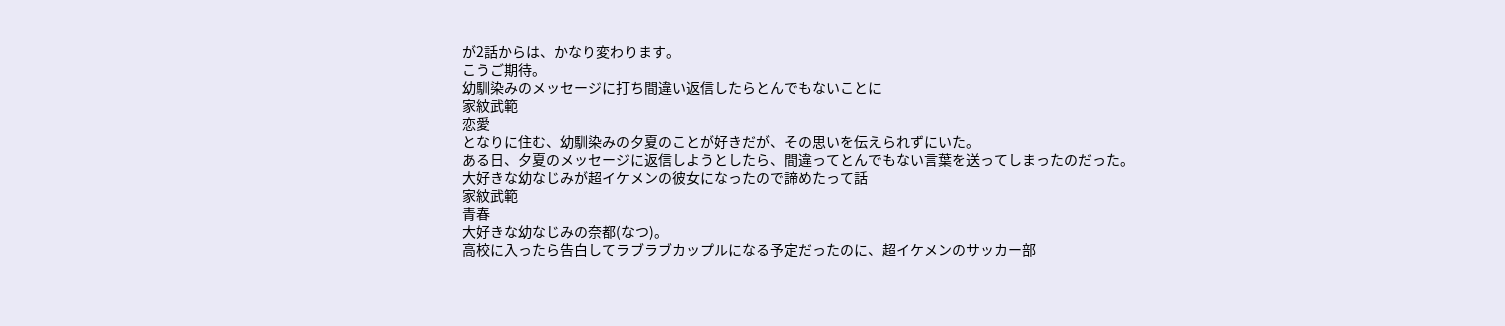が2話からは、かなり変わります。
こうご期待。
幼馴染みのメッセージに打ち間違い返信したらとんでもないことに
家紋武範
恋愛
となりに住む、幼馴染みの夕夏のことが好きだが、その思いを伝えられずにいた。
ある日、夕夏のメッセージに返信しようとしたら、間違ってとんでもない言葉を送ってしまったのだった。
大好きな幼なじみが超イケメンの彼女になったので諦めたって話
家紋武範
青春
大好きな幼なじみの奈都(なつ)。
高校に入ったら告白してラブラブカップルになる予定だったのに、超イケメンのサッカー部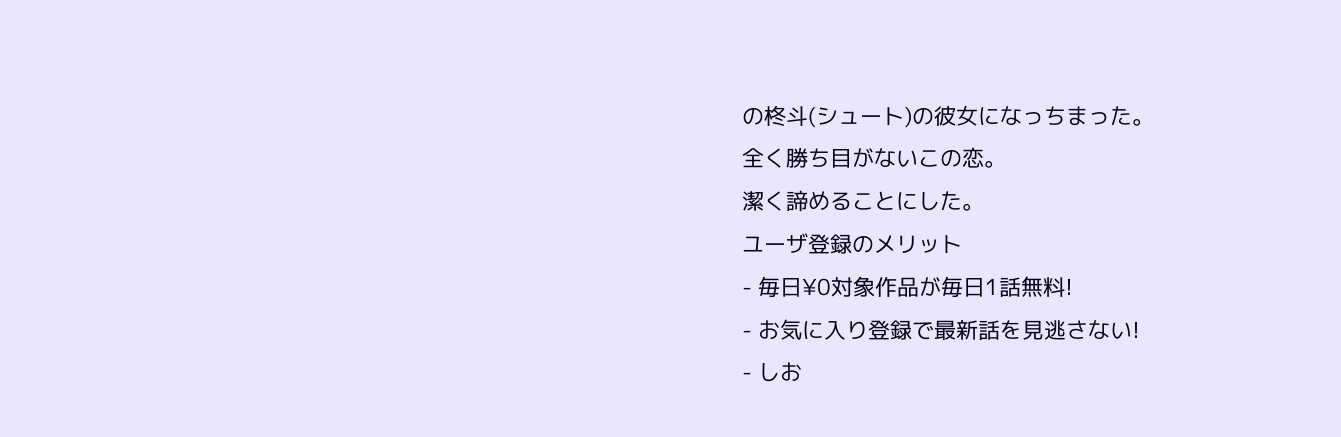の柊斗(シュート)の彼女になっちまった。
全く勝ち目がないこの恋。
潔く諦めることにした。
ユーザ登録のメリット
- 毎日¥0対象作品が毎日1話無料!
- お気に入り登録で最新話を見逃さない!
- しお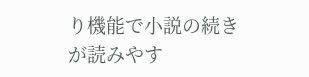り機能で小説の続きが読みやす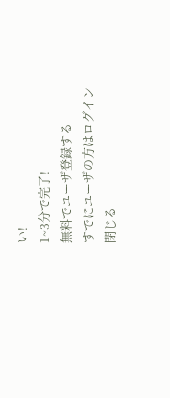い!
1~3分で完了!
無料でユーザ登録する
すでにユーザの方はログイン
閉じる